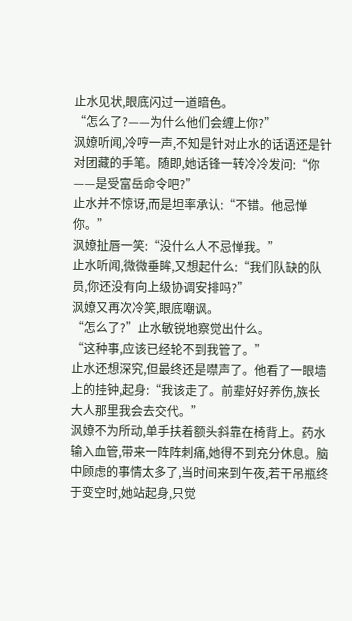止水见状,眼底闪过一道暗色。
“怎么了?——为什么他们会缠上你?”
沨嫽听闻,冷哼一声,不知是针对止水的话语还是针对团藏的手笔。随即,她话锋一转冷冷发问:“你——是受富岳命令吧?”
止水并不惊讶,而是坦率承认:“不错。他忌惮你。”
沨嫽扯唇一笑:“没什么人不忌惮我。”
止水听闻,微微垂眸,又想起什么:“我们队缺的队员,你还没有向上级协调安排吗?”
沨嫽又再次冷笑,眼底嘲讽。
“怎么了?”止水敏锐地察觉出什么。
“这种事,应该已经轮不到我管了。”
止水还想深究,但最终还是噤声了。他看了一眼墙上的挂钟,起身:“我该走了。前辈好好养伤,族长大人那里我会去交代。”
沨嫽不为所动,单手扶着额头斜靠在椅背上。药水输入血管,带来一阵阵刺痛,她得不到充分休息。脑中顾虑的事情太多了,当时间来到午夜,若干吊瓶终于变空时,她站起身,只觉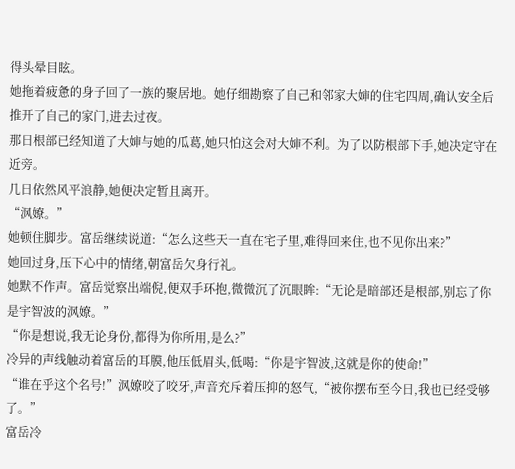得头晕目眩。
她拖着疲惫的身子回了一族的聚居地。她仔细勘察了自己和邻家大婶的住宅四周,确认安全后推开了自己的家门,进去过夜。
那日根部已经知道了大婶与她的瓜葛,她只怕这会对大婶不利。为了以防根部下手,她决定守在近旁。
几日依然风平浪静,她便决定暂且离开。
“沨嫽。”
她顿住脚步。富岳继续说道:“怎么这些天一直在宅子里,难得回来住,也不见你出来?”
她回过身,压下心中的情绪,朝富岳欠身行礼。
她默不作声。富岳觉察出端倪,便双手环抱,微微沉了沉眼眸:“无论是暗部还是根部,别忘了你是宇智波的沨嫽。”
“你是想说,我无论身份,都得为你所用,是么?”
冷异的声线触动着富岳的耳膜,他压低眉头,低喝:“你是宇智波,这就是你的使命!”
“谁在乎这个名号!”沨嫽咬了咬牙,声音充斥着压抑的怒气,“被你摆布至今日,我也已经受够了。”
富岳冷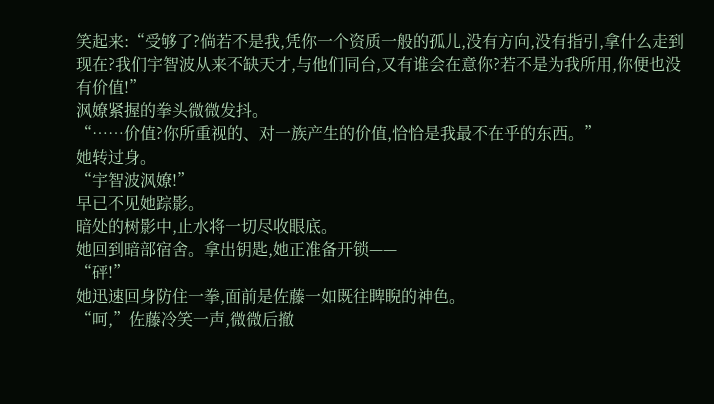笑起来:“受够了?倘若不是我,凭你一个资质一般的孤儿,没有方向,没有指引,拿什么走到现在?我们宇智波从来不缺天才,与他们同台,又有谁会在意你?若不是为我所用,你便也没有价值!”
沨嫽紧握的拳头微微发抖。
“……价值?你所重视的、对一族产生的价值,恰恰是我最不在乎的东西。”
她转过身。
“宇智波沨嫽!”
早已不见她踪影。
暗处的树影中,止水将一切尽收眼底。
她回到暗部宿舍。拿出钥匙,她正准备开锁——
“砰!”
她迅速回身防住一拳,面前是佐藤一如既往睥睨的神色。
“呵,”佐藤冷笑一声,微微后撤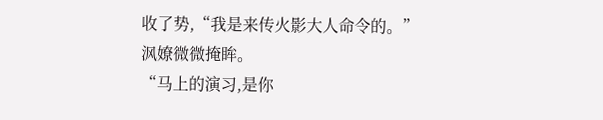收了势,“我是来传火影大人命令的。”
沨嫽微微掩眸。
“马上的演习,是你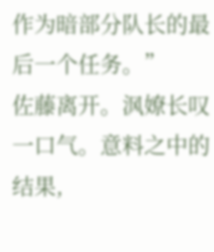作为暗部分队长的最后一个任务。”
佐藤离开。沨嫽长叹一口气。意料之中的结果,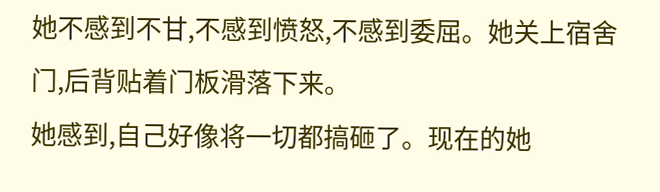她不感到不甘,不感到愤怒,不感到委屈。她关上宿舍门,后背贴着门板滑落下来。
她感到,自己好像将一切都搞砸了。现在的她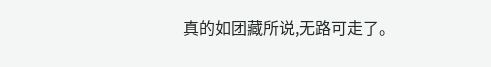真的如团藏所说,无路可走了。